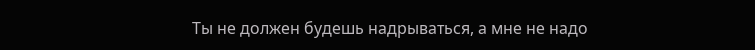Ты не должен будешь надрываться, а мне не надо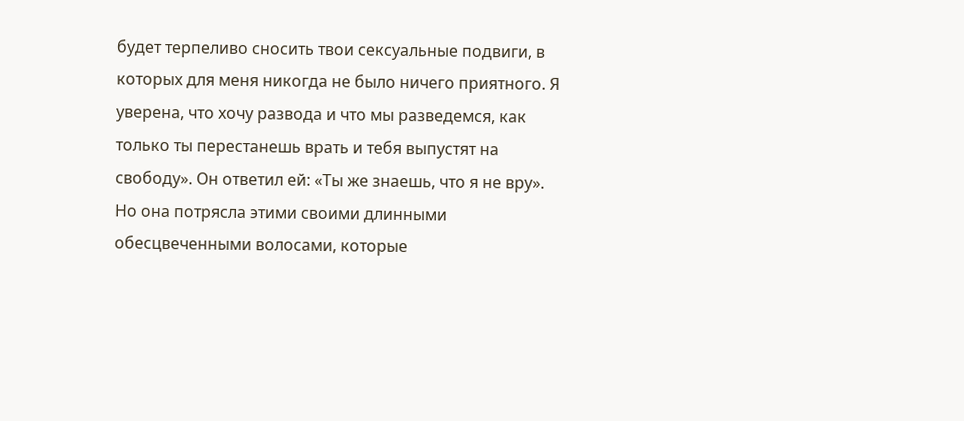будет терпеливо сносить твои сексуальные подвиги, в которых для меня никогда не было ничего приятного. Я уверена, что хочу развода и что мы разведемся, как только ты перестанешь врать и тебя выпустят на свободу». Он ответил ей: «Ты же знаешь, что я не вру». Но она потрясла этими своими длинными обесцвеченными волосами, которые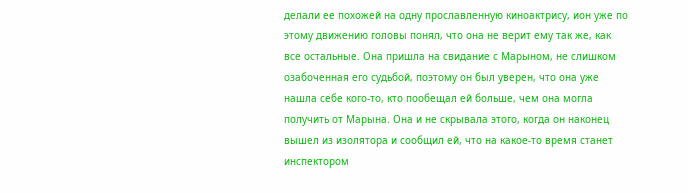делали ее похожей на одну прославленную киноактрису, ион уже по этому движению головы понял, что она не верит ему так же, как все остальные. Она пришла на свидание с Марыном, не слишком озабоченная его судьбой, поэтому он был уверен, что она уже нашла себе кого-то, кто пообещал ей больше, чем она могла получить от Марына. Она и не скрывала этого, когда он наконец вышел из изолятора и сообщил ей, что на какое-то время станет инспектором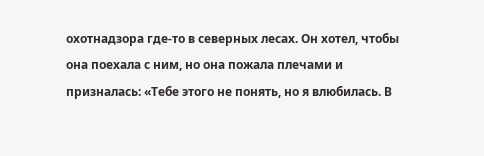охотнадзора где-то в северных лесах. Он хотел, чтобы она поехала с ним, но она пожала плечами и призналась: «Тебе этого не понять, но я влюбилась. В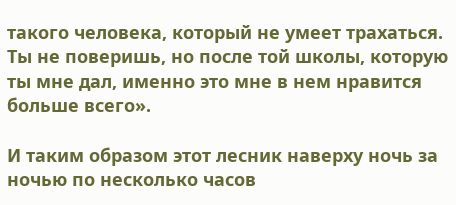такого человека, который не умеет трахаться. Ты не поверишь, но после той школы, которую ты мне дал, именно это мне в нем нравится больше всего».

И таким образом этот лесник наверху ночь за ночью по несколько часов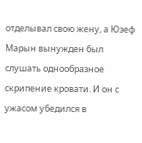отделывал свою жену, а Юзеф Марын вынужден был слушать однообразное скрипение кровати. И он с ужасом убедился в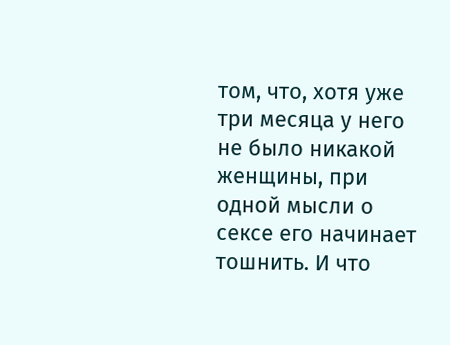том, что, хотя уже три месяца у него не было никакой женщины, при одной мысли о сексе его начинает тошнить. И что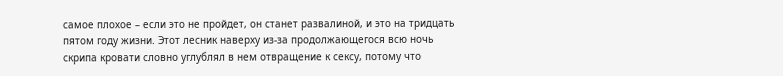самое плохое – если это не пройдет, он станет развалиной, и это на тридцать пятом году жизни. Этот лесник наверху из-за продолжающегося всю ночь скрипа кровати словно углублял в нем отвращение к сексу, потому что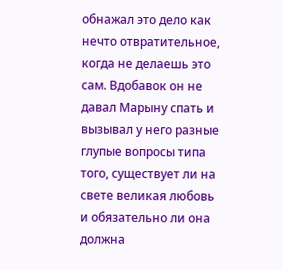обнажал это дело как нечто отвратительное, когда не делаешь это сам. Вдобавок он не давал Марыну спать и вызывал у него разные глупые вопросы типа того, существует ли на свете великая любовь и обязательно ли она должна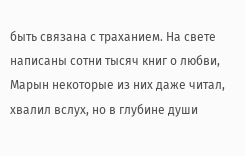быть связана с траханием. На свете написаны сотни тысяч книг о любви, Марын некоторые из них даже читал, хвалил вслух, но в глубине души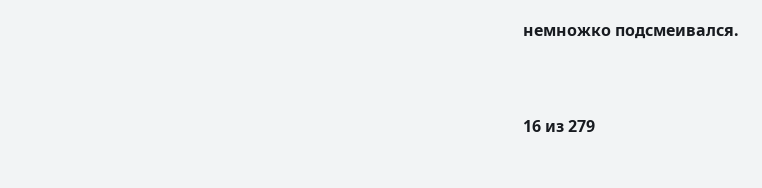немножко подсмеивался.



16 из 279